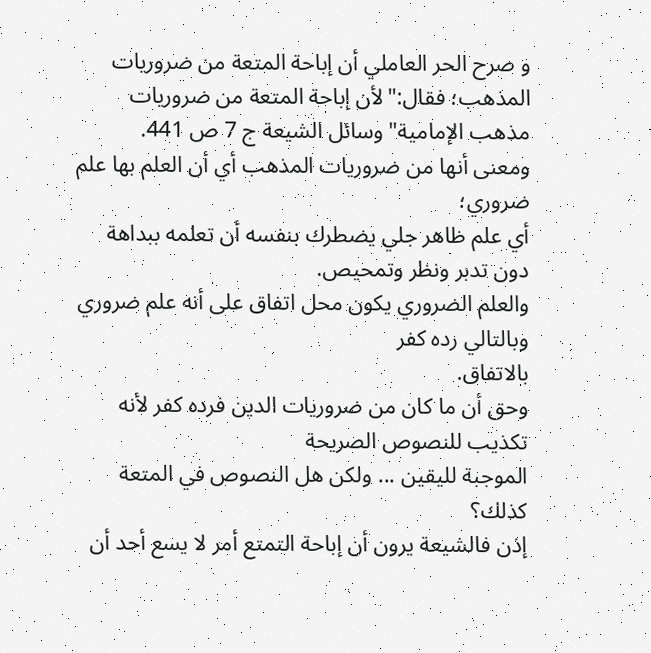و صرح الحر العاملي أن إباحة المتعة من ضروريات المذهب؛ فقال:"لأن إباحة المتعة من ضروريات مذهب الإمامية"وسائل الشيعة ج 7 ص 441.
ومعنى أنها من ضروريات المذهب أي أن العلم بها علم ضروري؛
أي علم ظاهر جلي يضطرك بنفسه أن تعلمه ببداهة دون تدبر ونظر وتمحيص.
والعلم الضروري يكون محل اتفاق على أنه علم ضروري وبالتالي رده كفر
بالاتفاق.
وحق أن ما كان من ضروريات الدين فرده كفر لأنه تكذيب للنصوص الصريحة
الموجبة لليقين ... ولكن هل النصوص في المتعة كذلك؟
إذن فالشيعة يرون أن إباحة التمتع أمر لا يسع أحد أن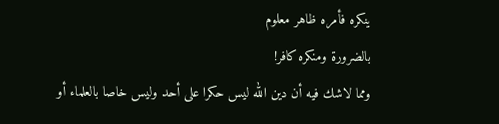ينكره فأمره ظاهر معلوم
بالضرورة ومنكره كافر!
ومما لاشك فيه أن دين الله ليس حكرا على أحد وليس خاصا بالعلماء أو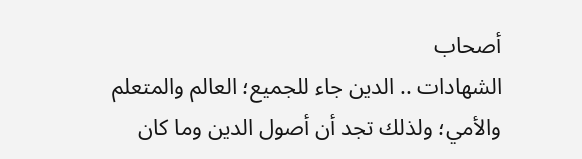أصحاب
الشهادات .. الدين جاء للجميع؛ العالم والمتعلم والأمي؛ ولذلك تجد أن أصول الدين وما كان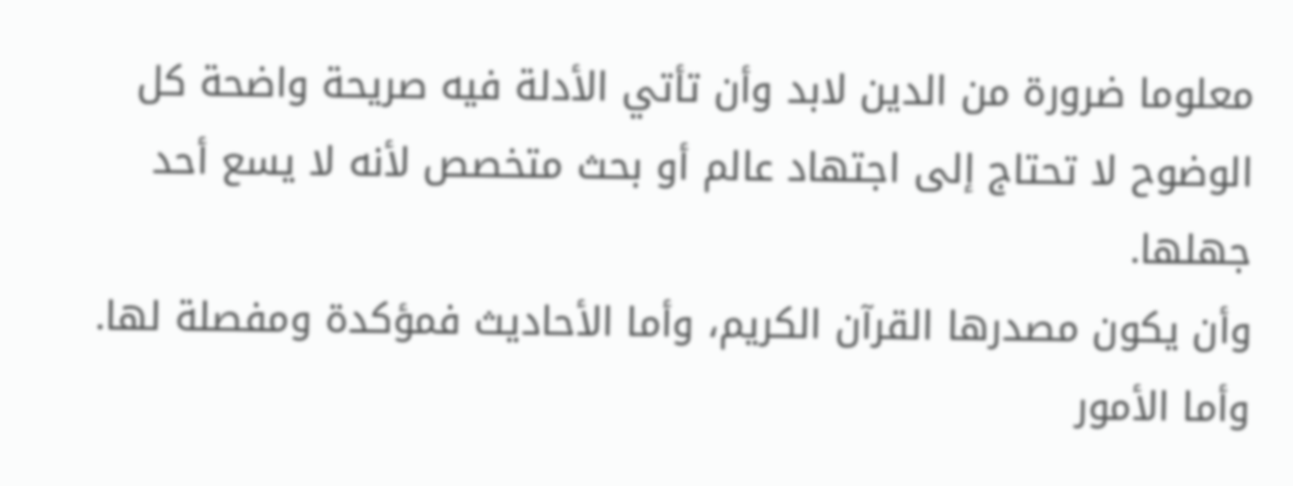معلوما ضرورة من الدين لابد وأن تأتي الأدلة فيه صريحة واضحة كل الوضوح لا تحتاج إلى اجتهاد عالم أو بحث متخصص لأنه لا يسع أحد جهلها.
وأن يكون مصدرها القرآن الكريم، وأما الأحاديث فمؤكدة ومفصلة لها.
وأما الأمور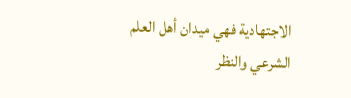الاجتهادية فهي ميدان أهل العلم الشرعي والنظر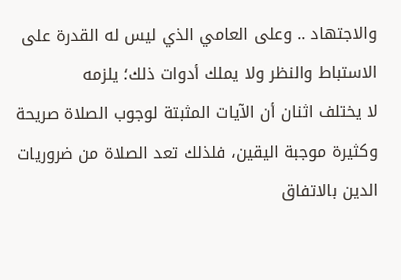والاجتهاد .. وعلى العامي الذي ليس له القدرة على الاستباط والنظر ولا يملك أدوات ذلك؛ يلزمه
لا يختلف اثنان أن الآيات المثبتة لوجوب الصلاة صريحة وكثيرة موجبة اليقين، فلذلك تعد الصلاة من ضروريات الدين بالاتفاق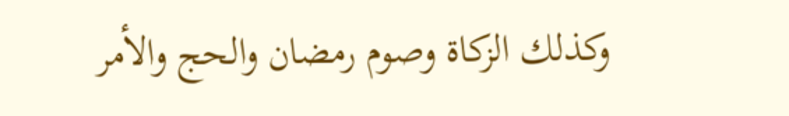وكذلك الزكاة وصوم رمضان والحج والأمر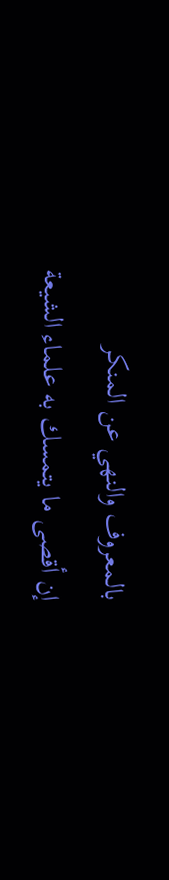بالمعروف والنهي عن المنكر
إن أقصى ما يتمسك به علماء الشيعة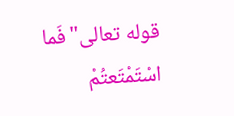قوله تعالى"فَما اسْتَمْتَعتُمْ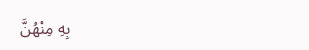بِهِ مِنْهُنَّ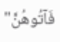فَآتُوهُنَّ"